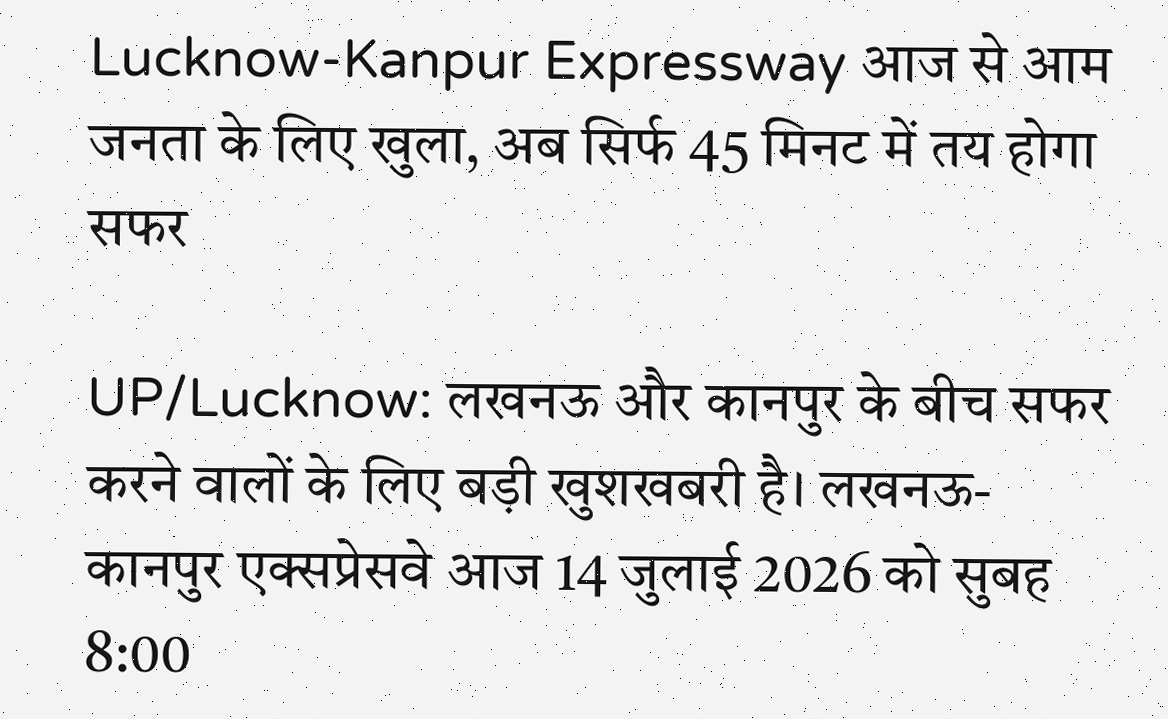Lucknow-Kanpur Expressway आज से आम जनता के लिए खुला, अब सिर्फ 45 मिनट में तय होगा सफर

UP/Lucknow: लखनऊ और कानपुर के बीच सफर करने वालों के लिए बड़ी खुशखबरी है। लखनऊ-कानपुर एक्सप्रेसवे आज 14 जुलाई 2026 को सुबह 8:00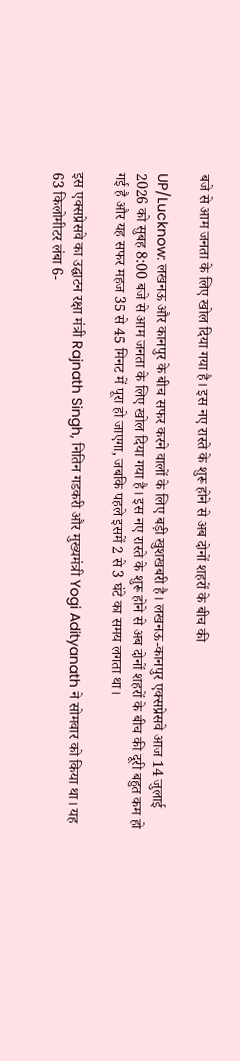बजे से आम जनता के लिए खोल दिया गया है। इस नए रास्ते के शुरू होने से अब दोनों शहरों के बीच की

UP/Lucknow: लखनऊ और कानपुर के बीच सफर करने वालों के लिए बड़ी खुशखबरी है। लखनऊ-कानपुर एक्सप्रेसवे आज 14 जुलाई 2026 को सुबह 8:00 बजे से आम जनता के लिए खोल दिया गया है। इस नए रास्ते के शुरू होने से अब दोनों शहरों के बीच की दूरी बहुत कम हो गई है और यह सफर महज 35 से 45 मिनट में पूरा हो जाएगा, जबकि पहले इसमें 2 से 3 घंटे का समय लगता था।

इस एक्सप्रेसवे का उद्घाटन रक्षा मंत्री Rajnath Singh, नितिन गडकरी और मुख्यमंत्री Yogi Adityanath ने सोमवार को किया था। यह 63 किलोमीटर लंबा 6-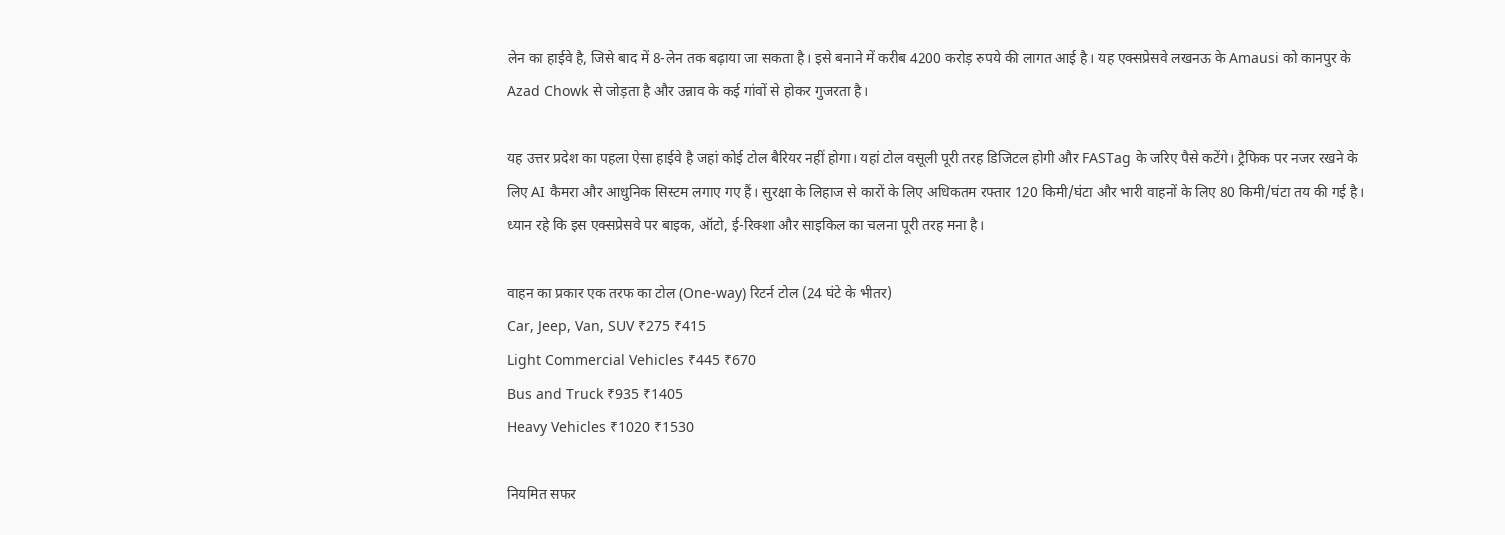लेन का हाईवे है, जिसे बाद में 8-लेन तक बढ़ाया जा सकता है। इसे बनाने में करीब 4200 करोड़ रुपये की लागत आई है। यह एक्सप्रेसवे लखनऊ के Amausi को कानपुर के Azad Chowk से जोड़ता है और उन्नाव के कई गांवों से होकर गुजरता है।

यह उत्तर प्रदेश का पहला ऐसा हाईवे है जहां कोई टोल बैरियर नहीं होगा। यहां टोल वसूली पूरी तरह डिजिटल होगी और FASTag के जरिए पैसे कटेंगे। ट्रैफिक पर नजर रखने के लिए AI कैमरा और आधुनिक सिस्टम लगाए गए हैं। सुरक्षा के लिहाज से कारों के लिए अधिकतम रफ्तार 120 किमी/घंटा और भारी वाहनों के लिए 80 किमी/घंटा तय की गई है। ध्यान रहे कि इस एक्सप्रेसवे पर बाइक, ऑटो, ई-रिक्शा और साइकिल का चलना पूरी तरह मना है।

वाहन का प्रकार एक तरफ का टोल (One-way) रिटर्न टोल (24 घंटे के भीतर)
Car, Jeep, Van, SUV ₹275 ₹415
Light Commercial Vehicles ₹445 ₹670
Bus and Truck ₹935 ₹1405
Heavy Vehicles ₹1020 ₹1530

नियमित सफर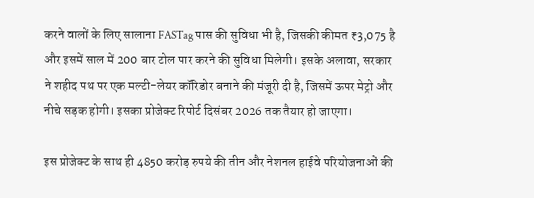करने वालों के लिए सालाना FASTag पास की सुविधा भी है, जिसकी कीमत ₹3,075 है और इसमें साल में 200 बार टोल पार करने की सुविधा मिलेगी। इसके अलावा, सरकार ने शहीद पथ पर एक मल्टी-लेयर कॉरिडोर बनाने की मंजूरी दी है, जिसमें ऊपर मेट्रो और नीचे सड़क होगी। इसका प्रोजेक्ट रिपोर्ट दिसंबर 2026 तक तैयार हो जाएगा।

इस प्रोजेक्ट के साथ ही 4850 करोड़ रुपये की तीन और नेशनल हाईवे परियोजनाओं की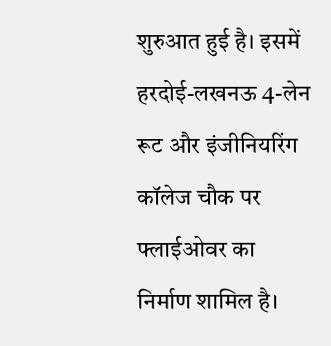शुरुआत हुई है। इसमें हरदोई-लखनऊ 4-लेन रूट और इंजीनियरिंग कॉलेज चौक पर फ्लाईओवर का निर्माण शामिल है।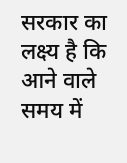सरकार का लक्ष्य है कि आने वाले समय में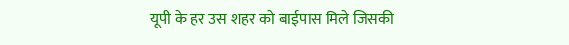यूपी के हर उस शहर को बाईपास मिले जिसकी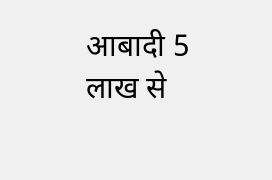आबादी 5 लाख से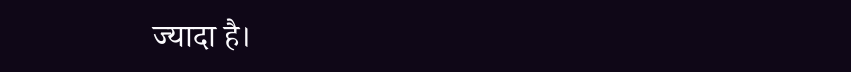ज्यादा है।